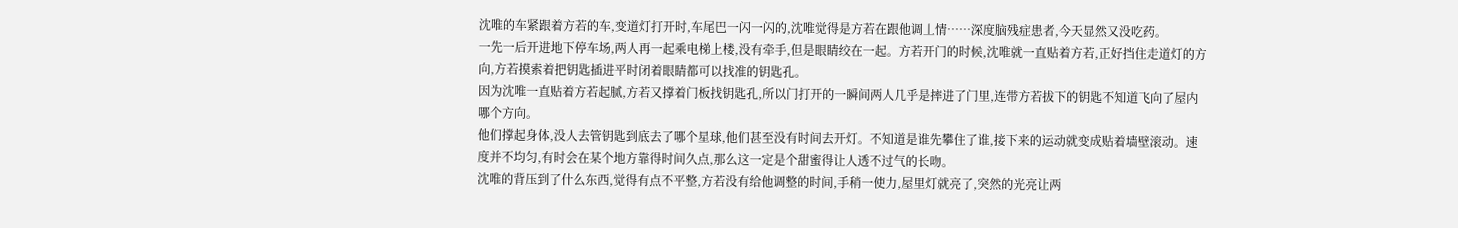沈唯的车紧跟着方若的车,变道灯打开时,车尾巴一闪一闪的,沈唯觉得是方若在跟他调丄情……深度脑残症患者,今天显然又没吃药。
一先一后开进地下停车场,两人再一起乘电梯上楼,没有牵手,但是眼睛绞在一起。方若开门的时候,沈唯就一直贴着方若,正好挡住走道灯的方向,方若摸索着把钥匙插进平时闭着眼睛都可以找准的钥匙孔。
因为沈唯一直贴着方若起腻,方若又撑着门板找钥匙孔,所以门打开的一瞬间两人几乎是摔进了门里,连带方若拔下的钥匙不知道飞向了屋内哪个方向。
他们撑起身体,没人去管钥匙到底去了哪个星球,他们甚至没有时间去开灯。不知道是谁先攀住了谁,接下来的运动就变成贴着墙壁滚动。速度并不均匀,有时会在某个地方靠得时间久点,那么这一定是个甜蜜得让人透不过气的长吻。
沈唯的背压到了什么东西,觉得有点不平整,方若没有给他调整的时间,手稍一使力,屋里灯就亮了,突然的光亮让两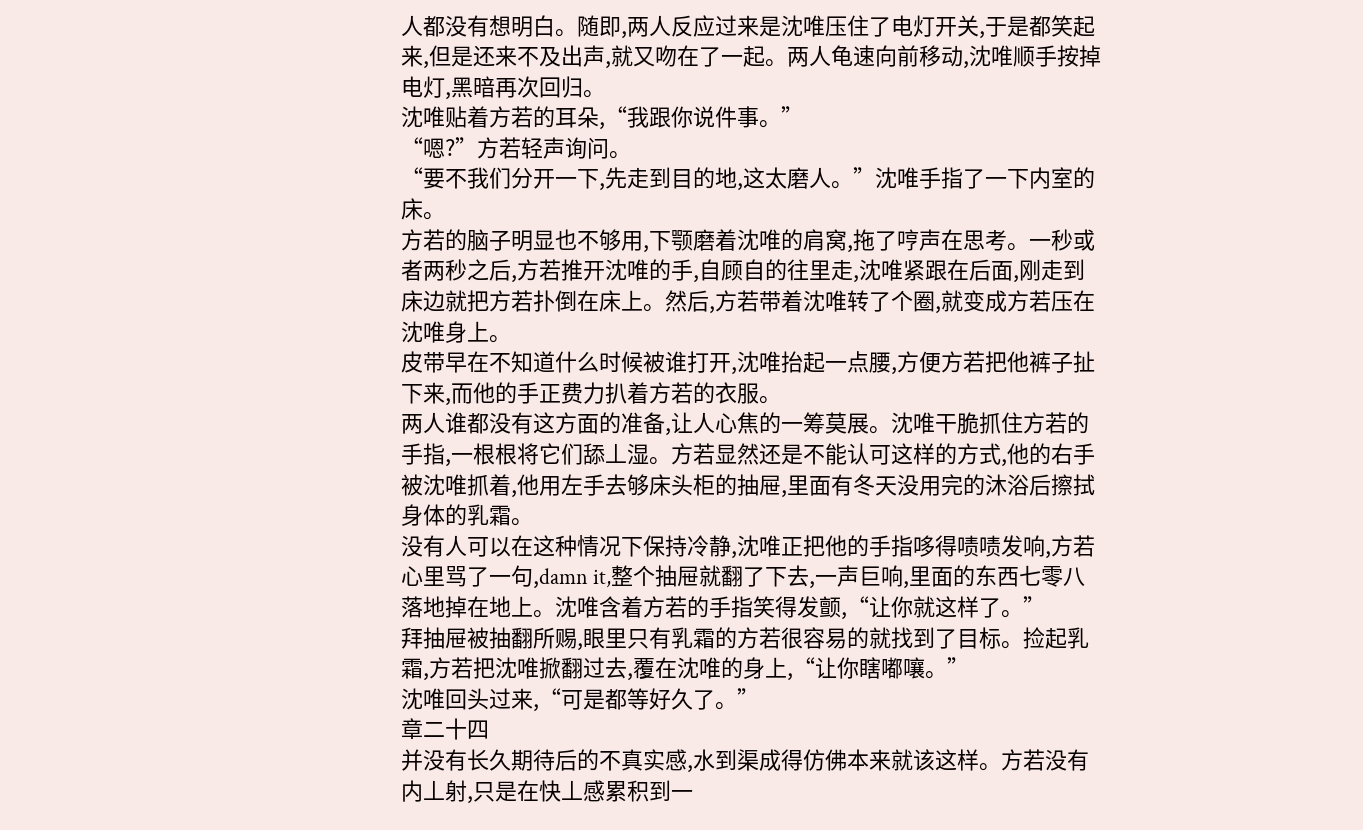人都没有想明白。随即,两人反应过来是沈唯压住了电灯开关,于是都笑起来,但是还来不及出声,就又吻在了一起。两人龟速向前移动,沈唯顺手按掉电灯,黑暗再次回归。
沈唯贴着方若的耳朵,“我跟你说件事。”
“嗯?”方若轻声询问。
“要不我们分开一下,先走到目的地,这太磨人。”沈唯手指了一下内室的床。
方若的脑子明显也不够用,下颚磨着沈唯的肩窝,拖了哼声在思考。一秒或者两秒之后,方若推开沈唯的手,自顾自的往里走,沈唯紧跟在后面,刚走到床边就把方若扑倒在床上。然后,方若带着沈唯转了个圈,就变成方若压在沈唯身上。
皮带早在不知道什么时候被谁打开,沈唯抬起一点腰,方便方若把他裤子扯下来,而他的手正费力扒着方若的衣服。
两人谁都没有这方面的准备,让人心焦的一筹莫展。沈唯干脆抓住方若的手指,一根根将它们舔丄湿。方若显然还是不能认可这样的方式,他的右手被沈唯抓着,他用左手去够床头柜的抽屉,里面有冬天没用完的沐浴后擦拭身体的乳霜。
没有人可以在这种情况下保持冷静,沈唯正把他的手指哆得啧啧发响,方若心里骂了一句,damn it,整个抽屉就翻了下去,一声巨响,里面的东西七零八落地掉在地上。沈唯含着方若的手指笑得发颤,“让你就这样了。”
拜抽屉被抽翻所赐,眼里只有乳霜的方若很容易的就找到了目标。捡起乳霜,方若把沈唯掀翻过去,覆在沈唯的身上,“让你瞎嘟嚷。”
沈唯回头过来,“可是都等好久了。”
章二十四
并没有长久期待后的不真实感,水到渠成得仿佛本来就该这样。方若没有内丄射,只是在快丄感累积到一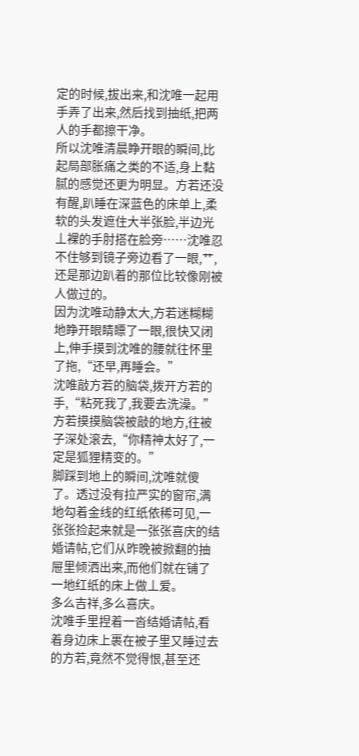定的时候,拔出来,和沈唯一起用手弄了出来,然后找到抽纸,把两人的手都擦干净。
所以沈唯清晨睁开眼的瞬间,比起局部胀痛之类的不适,身上黏腻的感觉还更为明显。方若还没有醒,趴睡在深蓝色的床单上,柔软的头发遮住大半张脸,半边光丄裸的手肘搭在脸旁……沈唯忍不住够到镜子旁边看了一眼,艹,还是那边趴着的那位比较像刚被人做过的。
因为沈唯动静太大,方若迷糊糊地睁开眼睛瞟了一眼,很快又闭上,伸手摸到沈唯的腰就往怀里了拖,“还早,再睡会。”
沈唯敲方若的脑袋,拨开方若的手,“粘死我了,我要去洗澡。”
方若摸摸脑袋被敲的地方,往被子深处滚去,“你精神太好了,一定是狐狸精变的。”
脚踩到地上的瞬间,沈唯就傻了。透过没有拉严实的窗帘,满地勾着金线的红纸依稀可见,一张张捡起来就是一张张喜庆的结婚请帖,它们从昨晚被掀翻的抽屉里倾洒出来,而他们就在铺了一地红纸的床上做丄爱。
多么吉祥,多么喜庆。
沈唯手里捏着一沓结婚请帖,看着身边床上裹在被子里又睡过去的方若,竟然不觉得恨,甚至还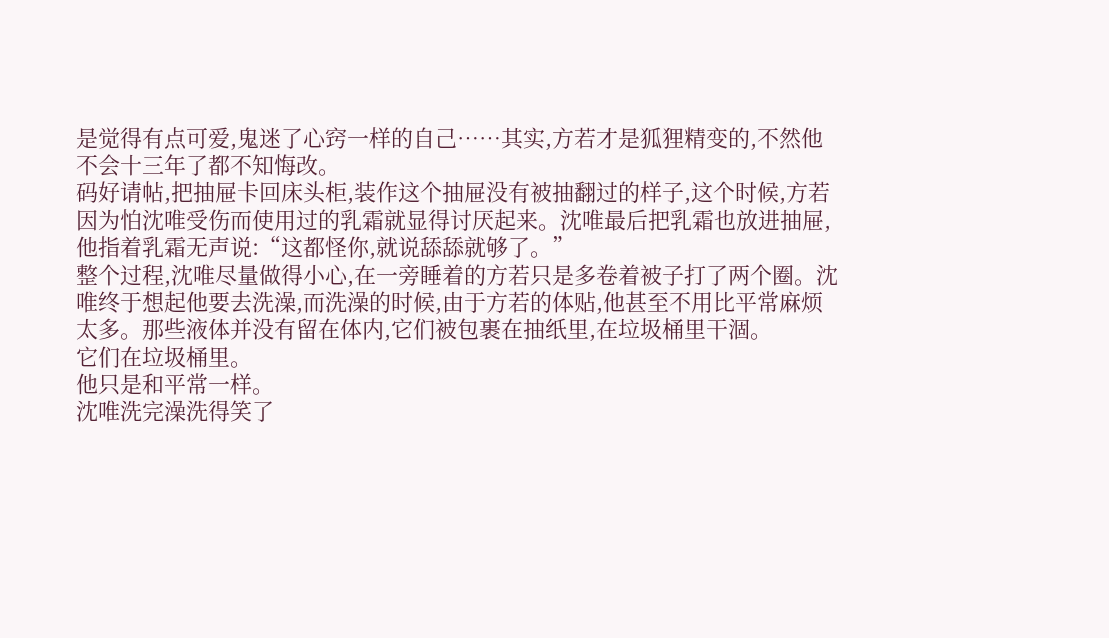是觉得有点可爱,鬼迷了心窍一样的自己……其实,方若才是狐狸精变的,不然他不会十三年了都不知悔改。
码好请帖,把抽屉卡回床头柜,装作这个抽屉没有被抽翻过的样子,这个时候,方若因为怕沈唯受伤而使用过的乳霜就显得讨厌起来。沈唯最后把乳霜也放进抽屉,他指着乳霜无声说:“这都怪你,就说舔舔就够了。”
整个过程,沈唯尽量做得小心,在一旁睡着的方若只是多卷着被子打了两个圈。沈唯终于想起他要去洗澡,而洗澡的时候,由于方若的体贴,他甚至不用比平常麻烦太多。那些液体并没有留在体内,它们被包裹在抽纸里,在垃圾桶里干涸。
它们在垃圾桶里。
他只是和平常一样。
沈唯洗完澡洗得笑了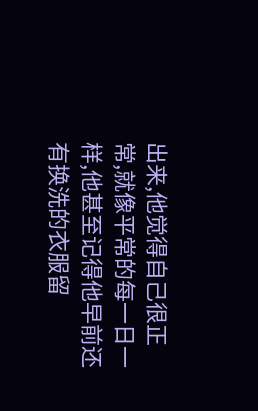出来,他觉得自己很正常,就像平常的每一日一样,他甚至记得他早前还有换洗的衣服留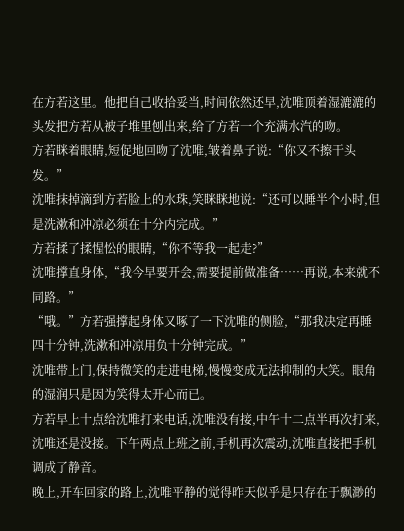在方若这里。他把自己收拾妥当,时间依然还早,沈唯顶着湿漉漉的头发把方若从被子堆里刨出来,给了方若一个充满水汽的吻。
方若眯着眼睛,短促地回吻了沈唯,皱着鼻子说:“你又不擦干头发。”
沈唯抹掉滴到方若脸上的水珠,笑眯眯地说:“还可以睡半个小时,但是洗漱和冲凉必须在十分内完成。”
方若揉了揉惺忪的眼睛,“你不等我一起走?”
沈唯撑直身体,“我今早要开会,需要提前做准备……再说,本来就不同路。”
“哦。”方若强撑起身体又啄了一下沈唯的侧脸,“那我决定再睡四十分钟,洗漱和冲凉用负十分钟完成。”
沈唯带上门,保持微笑的走进电梯,慢慢变成无法抑制的大笑。眼角的湿润只是因为笑得太开心而已。
方若早上十点给沈唯打来电话,沈唯没有接,中午十二点半再次打来,沈唯还是没接。下午两点上班之前,手机再次震动,沈唯直接把手机调成了静音。
晚上,开车回家的路上,沈唯平静的觉得昨天似乎是只存在于飘渺的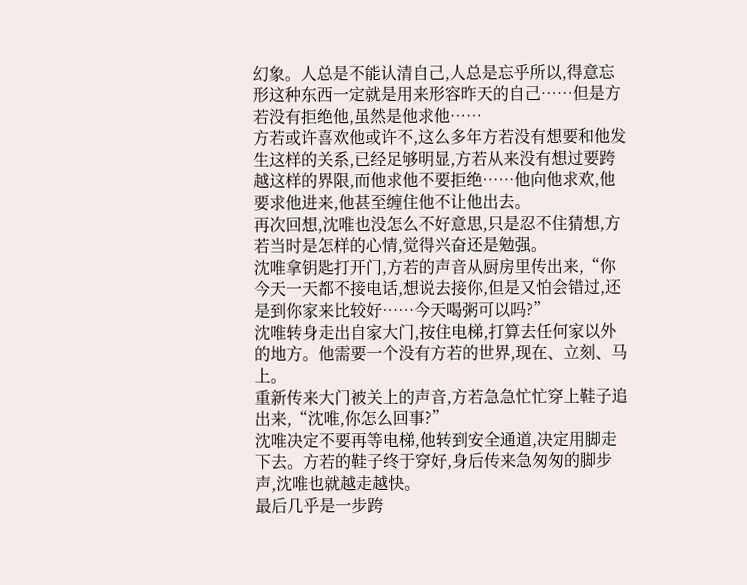幻象。人总是不能认清自己,人总是忘乎所以,得意忘形这种东西一定就是用来形容昨天的自己……但是方若没有拒绝他,虽然是他求他……
方若或许喜欢他或许不,这么多年方若没有想要和他发生这样的关系,已经足够明显,方若从来没有想过要跨越这样的界限,而他求他不要拒绝……他向他求欢,他要求他进来,他甚至缠住他不让他出去。
再次回想,沈唯也没怎么不好意思,只是忍不住猜想,方若当时是怎样的心情,觉得兴奋还是勉强。
沈唯拿钥匙打开门,方若的声音从厨房里传出来,“你今天一天都不接电话,想说去接你,但是又怕会错过,还是到你家来比较好……今天喝粥可以吗?”
沈唯转身走出自家大门,按住电梯,打算去任何家以外的地方。他需要一个没有方若的世界,现在、立刻、马上。
重新传来大门被关上的声音,方若急急忙忙穿上鞋子追出来,“沈唯,你怎么回事?”
沈唯决定不要再等电梯,他转到安全通道,决定用脚走下去。方若的鞋子终于穿好,身后传来急匆匆的脚步声,沈唯也就越走越快。
最后几乎是一步跨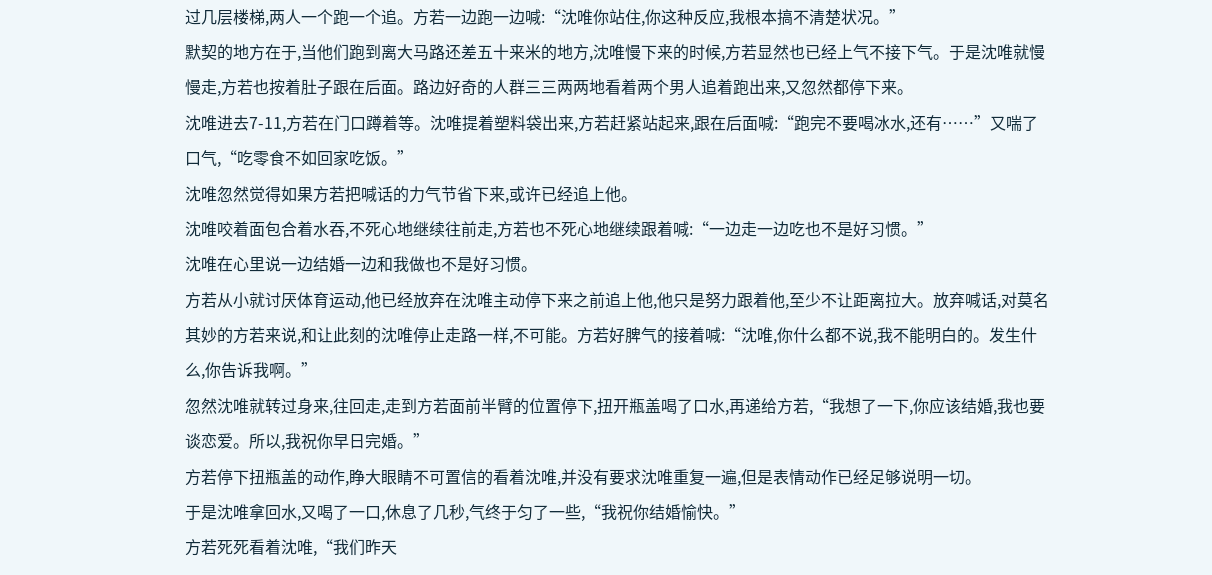过几层楼梯,两人一个跑一个追。方若一边跑一边喊:“沈唯你站住,你这种反应,我根本搞不清楚状况。”
默契的地方在于,当他们跑到离大马路还差五十来米的地方,沈唯慢下来的时候,方若显然也已经上气不接下气。于是沈唯就慢慢走,方若也按着肚子跟在后面。路边好奇的人群三三两两地看着两个男人追着跑出来,又忽然都停下来。
沈唯进去7-11,方若在门口蹲着等。沈唯提着塑料袋出来,方若赶紧站起来,跟在后面喊:“跑完不要喝冰水,还有……”又喘了口气,“吃零食不如回家吃饭。”
沈唯忽然觉得如果方若把喊话的力气节省下来,或许已经追上他。
沈唯咬着面包合着水吞,不死心地继续往前走,方若也不死心地继续跟着喊:“一边走一边吃也不是好习惯。”
沈唯在心里说一边结婚一边和我做也不是好习惯。
方若从小就讨厌体育运动,他已经放弃在沈唯主动停下来之前追上他,他只是努力跟着他,至少不让距离拉大。放弃喊话,对莫名其妙的方若来说,和让此刻的沈唯停止走路一样,不可能。方若好脾气的接着喊:“沈唯,你什么都不说,我不能明白的。发生什么,你告诉我啊。”
忽然沈唯就转过身来,往回走,走到方若面前半臂的位置停下,扭开瓶盖喝了口水,再递给方若,“我想了一下,你应该结婚,我也要谈恋爱。所以,我祝你早日完婚。”
方若停下扭瓶盖的动作,睁大眼睛不可置信的看着沈唯,并没有要求沈唯重复一遍,但是表情动作已经足够说明一切。
于是沈唯拿回水,又喝了一口,休息了几秒,气终于匀了一些,“我祝你结婚愉快。”
方若死死看着沈唯,“我们昨天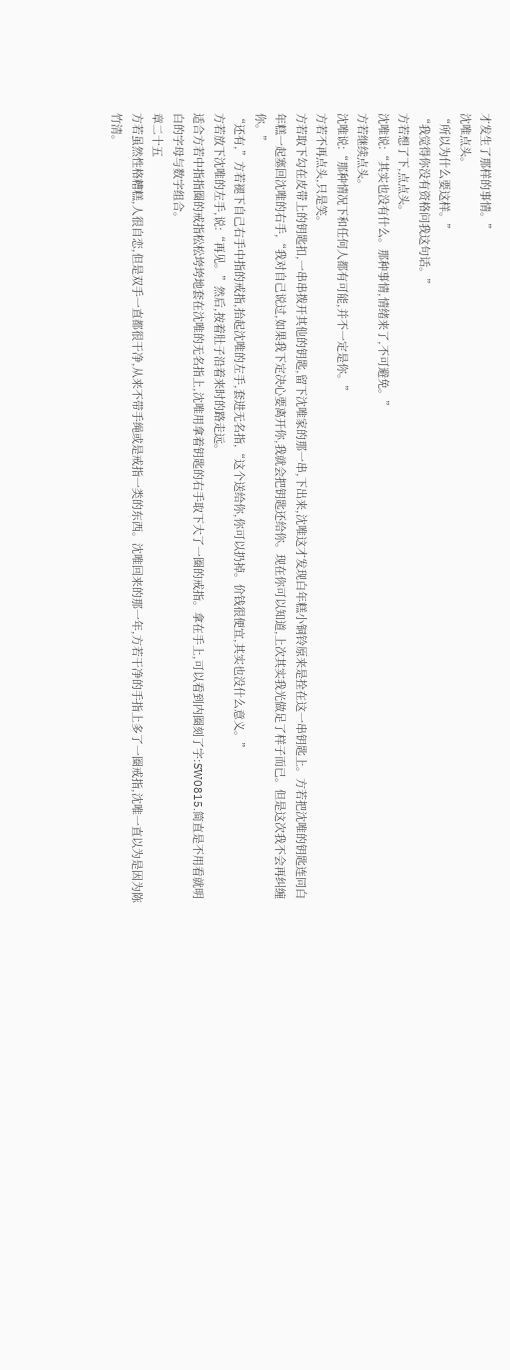才发生了那样的事情。”
沈唯点头。
“所以为什么要这样。”
“我觉得你没有资格问我这句话。”
方若想了下,点点头。
沈唯说:“其实也没有什么。那种事情,情绪来了,不可避免。”
方若继续点头。
沈唯说:“那种情况下和任何人都有可能,并不一定是你。”
方若不再点头,只是笑。
方若取下勾在皮带上的钥匙扣,一串串拨开其他的钥匙,留下沈唯家的那一串,下出来,沈唯这才发现白年糕小铜铃原来是拴在这一串钥匙上。方若把沈唯的钥匙连同白年糕一起塞回沈唯的右手,“我对自己说过,如果我下定决心要离开你,我就会把钥匙还给你。现在你可以知道,上次其实我光做足了样子而已。但是这次我不会再纠缠你。”
“还有,”方若褪下自己右手中指的戒指,抬起沈唯的左手,套进无名指,“这个送给你,你可以扔掉。价钱很便宜,其实也没什么意义。”
方若放下沈唯的左手,说:“再见。”然后,按着肚子沿着来时的路走远。
适合方若中指指圈的戒指松松垮垮地套在沈唯的无名指上,沈唯用拿着钥匙的右手取下大了一圈的戒指。拿在手上,可以看到内圈刻了字:SW0815.简直是不用看就明白的字母与数字组合。
章二十五
方若虽然性格糟糕,人很自恋,但是双手一直都很干净,从来不带手绳或是戒指一类的东西。沈唯回来的那一年,方若干净的手指上多了一圈戒指,沈唯一直以为是因为陈竹清。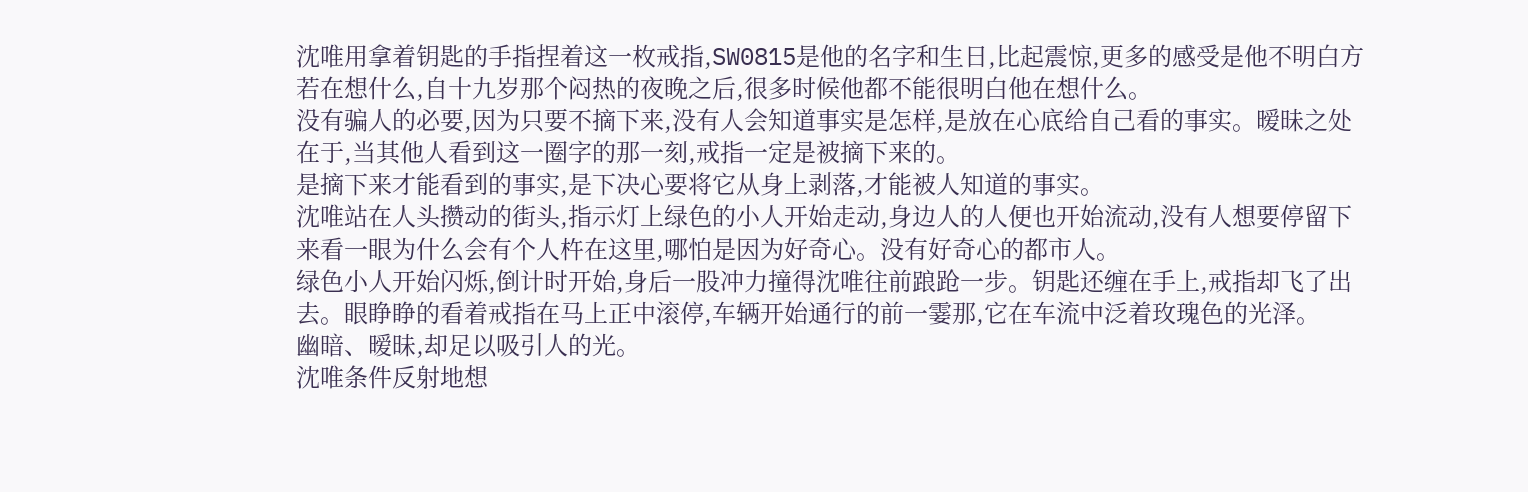沈唯用拿着钥匙的手指捏着这一枚戒指,SW0815是他的名字和生日,比起震惊,更多的感受是他不明白方若在想什么,自十九岁那个闷热的夜晚之后,很多时候他都不能很明白他在想什么。
没有骗人的必要,因为只要不摘下来,没有人会知道事实是怎样,是放在心底给自己看的事实。暧昧之处在于,当其他人看到这一圈字的那一刻,戒指一定是被摘下来的。
是摘下来才能看到的事实,是下决心要将它从身上剥落,才能被人知道的事实。
沈唯站在人头攒动的街头,指示灯上绿色的小人开始走动,身边人的人便也开始流动,没有人想要停留下来看一眼为什么会有个人杵在这里,哪怕是因为好奇心。没有好奇心的都市人。
绿色小人开始闪烁,倒计时开始,身后一股冲力撞得沈唯往前踉跄一步。钥匙还缠在手上,戒指却飞了出去。眼睁睁的看着戒指在马上正中滚停,车辆开始通行的前一霎那,它在车流中泛着玫瑰色的光泽。
幽暗、暧昧,却足以吸引人的光。
沈唯条件反射地想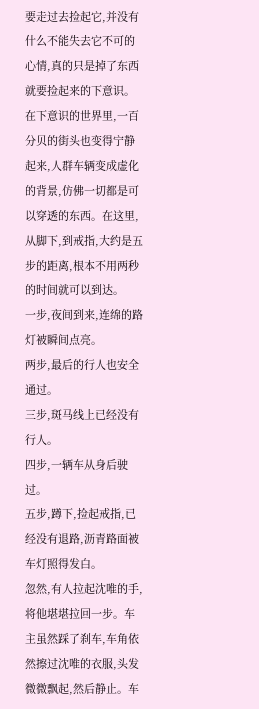要走过去捡起它,并没有什么不能失去它不可的心情,真的只是掉了东西就要捡起来的下意识。
在下意识的世界里,一百分贝的街头也变得宁静起来,人群车辆变成虚化的背景,仿佛一切都是可以穿透的东西。在这里,从脚下,到戒指,大约是五步的距离,根本不用两秒的时间就可以到达。
一步,夜间到来,连绵的路灯被瞬间点亮。
两步,最后的行人也安全通过。
三步,斑马线上已经没有行人。
四步,一辆车从身后驶过。
五步,蹲下,捡起戒指,已经没有退路,沥青路面被车灯照得发白。
忽然,有人拉起沈唯的手,将他堪堪拉回一步。车主虽然踩了刹车,车角依然擦过沈唯的衣服,头发微微飘起,然后静止。车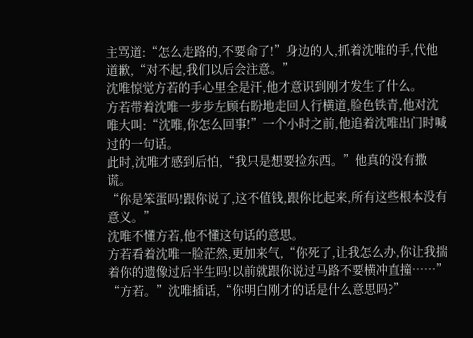主骂道:“怎么走路的,不要命了!”身边的人,抓着沈唯的手,代他道歉,“对不起,我们以后会注意。”
沈唯惊觉方若的手心里全是汗,他才意识到刚才发生了什么。
方若带着沈唯一步步左顾右盼地走回人行横道,脸色铁青,他对沈唯大叫:“沈唯,你怎么回事!”一个小时之前,他追着沈唯出门时喊过的一句话。
此时,沈唯才感到后怕,“我只是想要捡东西。”他真的没有撒谎。
“你是笨蛋吗!跟你说了,这不值钱,跟你比起来,所有这些根本没有意义。”
沈唯不懂方若,他不懂这句话的意思。
方若看着沈唯一脸茫然,更加来气,“你死了,让我怎么办,你让我揣着你的遗像过后半生吗!以前就跟你说过马路不要横冲直撞……”
“方若。”沈唯插话,“你明白刚才的话是什么意思吗?”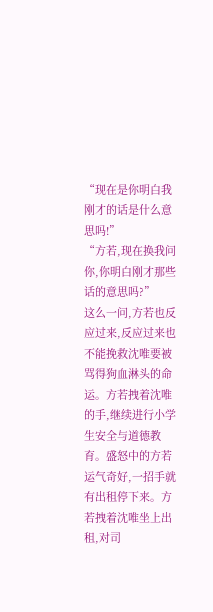“现在是你明白我刚才的话是什么意思吗!”
“方若,现在换我问你,你明白刚才那些话的意思吗?”
这么一问,方若也反应过来,反应过来也不能挽救沈唯要被骂得狗血淋头的命运。方若拽着沈唯的手,继续进行小学生安全与道德教育。盛怒中的方若运气奇好,一招手就有出租停下来。方若拽着沈唯坐上出租,对司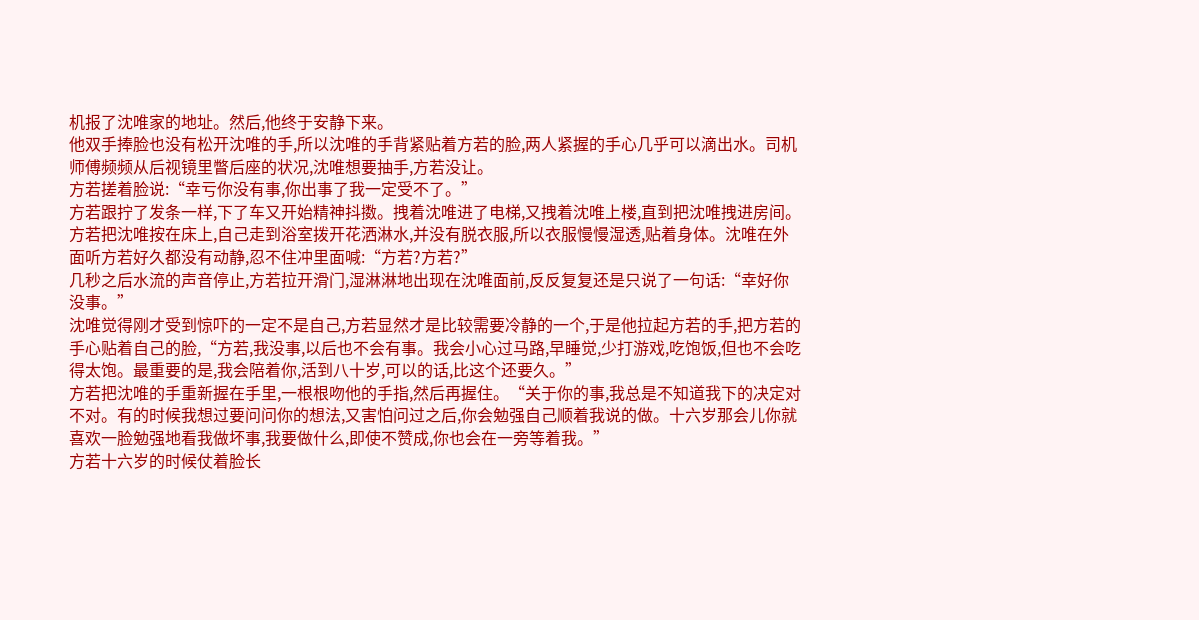机报了沈唯家的地址。然后,他终于安静下来。
他双手捧脸也没有松开沈唯的手,所以沈唯的手背紧贴着方若的脸,两人紧握的手心几乎可以滴出水。司机师傅频频从后视镜里瞥后座的状况,沈唯想要抽手,方若没让。
方若搓着脸说:“幸亏你没有事,你出事了我一定受不了。”
方若跟拧了发条一样,下了车又开始精神抖擞。拽着沈唯进了电梯,又拽着沈唯上楼,直到把沈唯拽进房间。
方若把沈唯按在床上,自己走到浴室拨开花洒淋水,并没有脱衣服,所以衣服慢慢湿透,贴着身体。沈唯在外面听方若好久都没有动静,忍不住冲里面喊:“方若?方若?”
几秒之后水流的声音停止,方若拉开滑门,湿淋淋地出现在沈唯面前,反反复复还是只说了一句话:“幸好你没事。”
沈唯觉得刚才受到惊吓的一定不是自己,方若显然才是比较需要冷静的一个,于是他拉起方若的手,把方若的手心贴着自己的脸,“方若,我没事,以后也不会有事。我会小心过马路,早睡觉,少打游戏,吃饱饭,但也不会吃得太饱。最重要的是,我会陪着你,活到八十岁,可以的话,比这个还要久。”
方若把沈唯的手重新握在手里,一根根吻他的手指,然后再握住。“关于你的事,我总是不知道我下的决定对不对。有的时候我想过要问问你的想法,又害怕问过之后,你会勉强自己顺着我说的做。十六岁那会儿你就喜欢一脸勉强地看我做坏事,我要做什么,即使不赞成,你也会在一旁等着我。”
方若十六岁的时候仗着脸长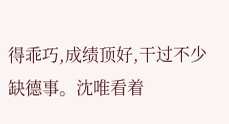得乖巧,成绩顶好,干过不少缺德事。沈唯看着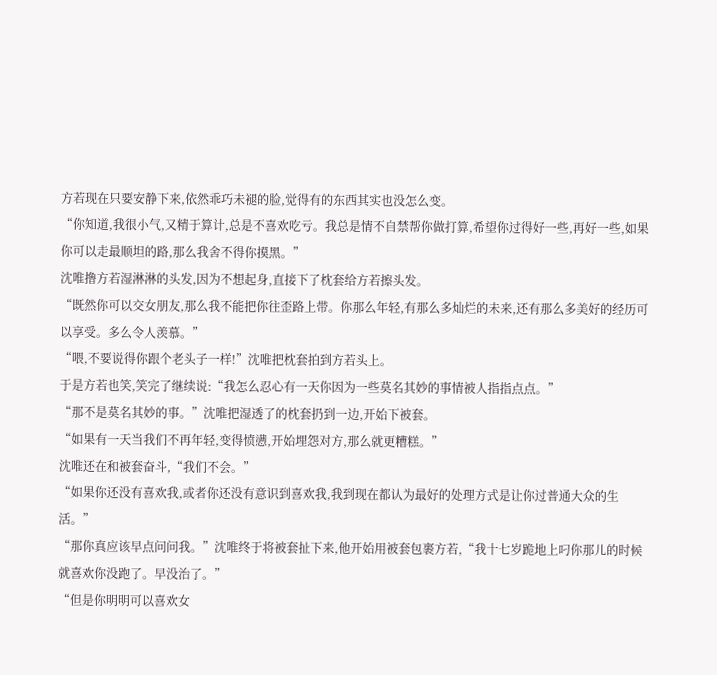方若现在只要安静下来,依然乖巧未褪的脸,觉得有的东西其实也没怎么变。
“你知道,我很小气,又精于算计,总是不喜欢吃亏。我总是情不自禁帮你做打算,希望你过得好一些,再好一些,如果你可以走最顺坦的路,那么我舍不得你摸黑。”
沈唯撸方若湿淋淋的头发,因为不想起身,直接下了枕套给方若擦头发。
“既然你可以交女朋友,那么我不能把你往歪路上带。你那么年轻,有那么多灿烂的未来,还有那么多美好的经历可以享受。多么令人羡慕。”
“喂,不要说得你跟个老头子一样!”沈唯把枕套拍到方若头上。
于是方若也笑,笑完了继续说:“我怎么忍心有一天你因为一些莫名其妙的事情被人指指点点。”
“那不是莫名其妙的事。”沈唯把湿透了的枕套扔到一边,开始下被套。
“如果有一天当我们不再年轻,变得愤懑,开始埋怨对方,那么就更糟糕。”
沈唯还在和被套奋斗,“我们不会。”
“如果你还没有喜欢我,或者你还没有意识到喜欢我,我到现在都认为最好的处理方式是让你过普通大众的生活。”
“那你真应该早点问问我。”沈唯终于将被套扯下来,他开始用被套包裹方若,“我十七岁跪地上叼你那儿的时候就喜欢你没跑了。早没治了。”
“但是你明明可以喜欢女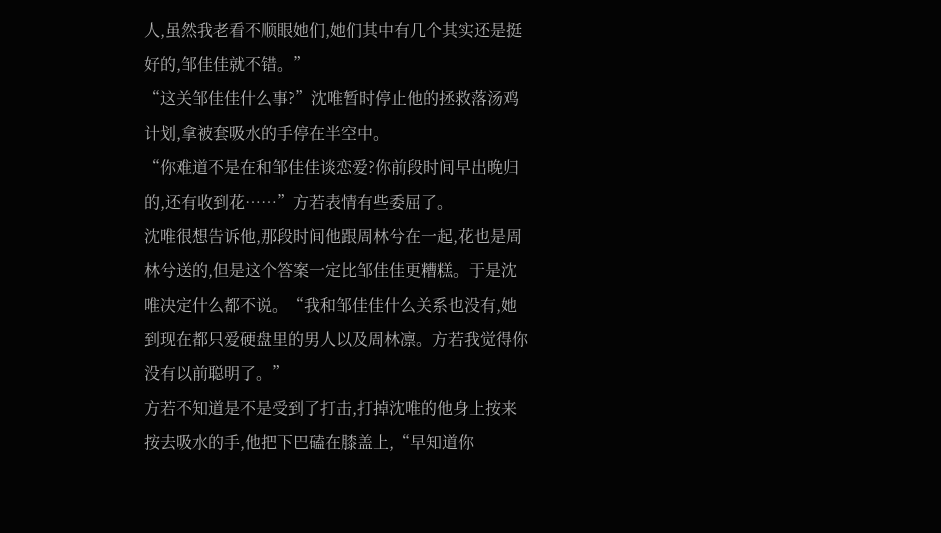人,虽然我老看不顺眼她们,她们其中有几个其实还是挺好的,邹佳佳就不错。”
“这关邹佳佳什么事?”沈唯暂时停止他的拯救落汤鸡计划,拿被套吸水的手停在半空中。
“你难道不是在和邹佳佳谈恋爱?你前段时间早出晚归的,还有收到花……”方若表情有些委屈了。
沈唯很想告诉他,那段时间他跟周林兮在一起,花也是周林兮送的,但是这个答案一定比邹佳佳更糟糕。于是沈唯决定什么都不说。“我和邹佳佳什么关系也没有,她到现在都只爱硬盘里的男人以及周林凛。方若我觉得你没有以前聪明了。”
方若不知道是不是受到了打击,打掉沈唯的他身上按来按去吸水的手,他把下巴磕在膝盖上,“早知道你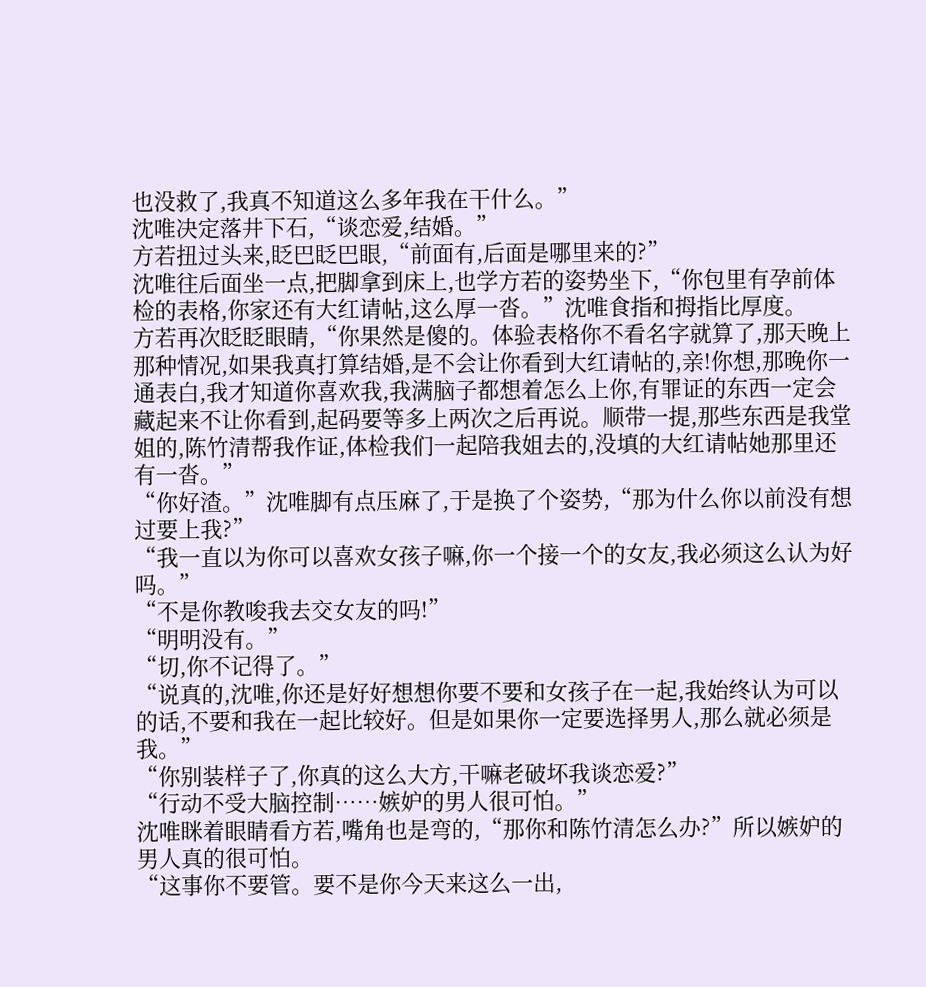也没救了,我真不知道这么多年我在干什么。”
沈唯决定落井下石,“谈恋爱,结婚。”
方若扭过头来,眨巴眨巴眼,“前面有,后面是哪里来的?”
沈唯往后面坐一点,把脚拿到床上,也学方若的姿势坐下,“你包里有孕前体检的表格,你家还有大红请帖,这么厚一沓。”沈唯食指和拇指比厚度。
方若再次眨眨眼睛,“你果然是傻的。体验表格你不看名字就算了,那天晚上那种情况,如果我真打算结婚,是不会让你看到大红请帖的,亲!你想,那晚你一通表白,我才知道你喜欢我,我满脑子都想着怎么上你,有罪证的东西一定会藏起来不让你看到,起码要等多上两次之后再说。顺带一提,那些东西是我堂姐的,陈竹清帮我作证,体检我们一起陪我姐去的,没填的大红请帖她那里还有一沓。”
“你好渣。”沈唯脚有点压麻了,于是换了个姿势,“那为什么你以前没有想过要上我?”
“我一直以为你可以喜欢女孩子嘛,你一个接一个的女友,我必须这么认为好吗。”
“不是你教唆我去交女友的吗!”
“明明没有。”
“切,你不记得了。”
“说真的,沈唯,你还是好好想想你要不要和女孩子在一起,我始终认为可以的话,不要和我在一起比较好。但是如果你一定要选择男人,那么就必须是我。”
“你别装样子了,你真的这么大方,干嘛老破坏我谈恋爱?”
“行动不受大脑控制……嫉妒的男人很可怕。”
沈唯眯着眼睛看方若,嘴角也是弯的,“那你和陈竹清怎么办?”所以嫉妒的男人真的很可怕。
“这事你不要管。要不是你今天来这么一出,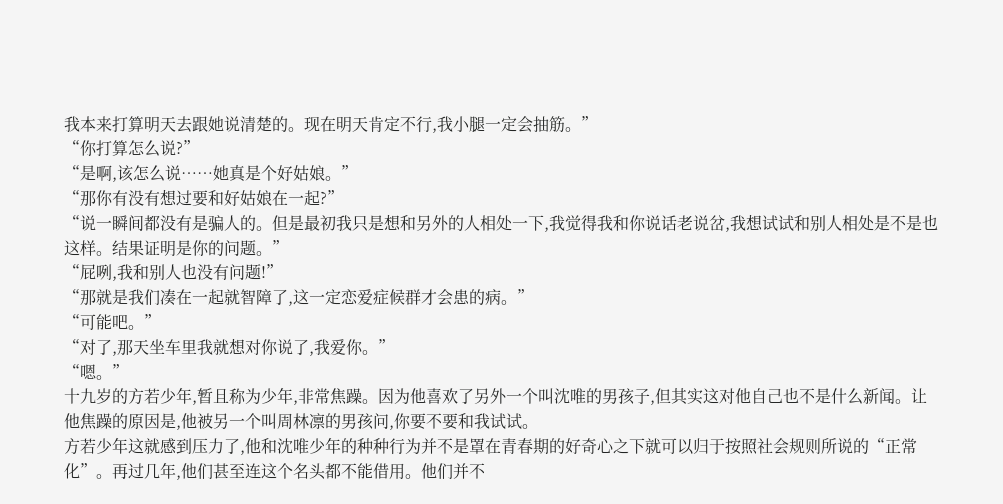我本来打算明天去跟她说清楚的。现在明天肯定不行,我小腿一定会抽筋。”
“你打算怎么说?”
“是啊,该怎么说……她真是个好姑娘。”
“那你有没有想过要和好姑娘在一起?”
“说一瞬间都没有是骗人的。但是最初我只是想和另外的人相处一下,我觉得我和你说话老说岔,我想试试和别人相处是不是也这样。结果证明是你的问题。”
“屁咧,我和别人也没有问题!”
“那就是我们凑在一起就智障了,这一定恋爱症候群才会患的病。”
“可能吧。”
“对了,那天坐车里我就想对你说了,我爱你。”
“嗯。”
十九岁的方若少年,暂且称为少年,非常焦躁。因为他喜欢了另外一个叫沈唯的男孩子,但其实这对他自己也不是什么新闻。让他焦躁的原因是,他被另一个叫周林凛的男孩问,你要不要和我试试。
方若少年这就感到压力了,他和沈唯少年的种种行为并不是罩在青春期的好奇心之下就可以归于按照社会规则所说的“正常化”。再过几年,他们甚至连这个名头都不能借用。他们并不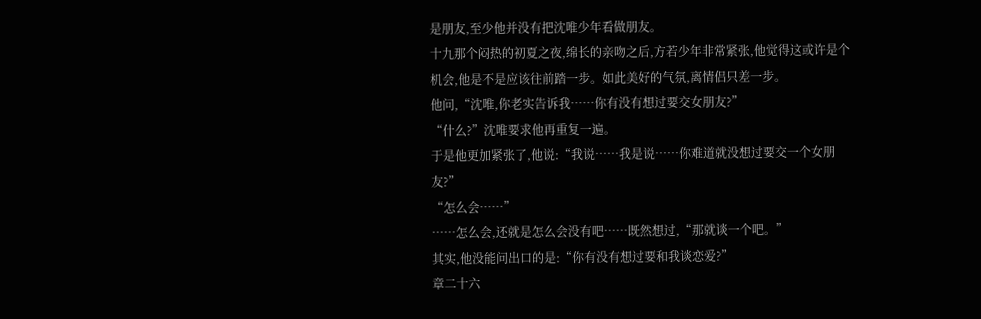是朋友,至少他并没有把沈唯少年看做朋友。
十九那个闷热的初夏之夜,绵长的亲吻之后,方若少年非常紧张,他觉得这或许是个机会,他是不是应该往前踏一步。如此美好的气氛,离情侣只差一步。
他问,“沈唯,你老实告诉我……你有没有想过要交女朋友?”
“什么?”沈唯要求他再重复一遍。
于是他更加紧张了,他说:“我说……我是说……你难道就没想过要交一个女朋友?”
“怎么会……”
……怎么会,还就是怎么会没有吧……既然想过,“那就谈一个吧。”
其实,他没能问出口的是:“你有没有想过要和我谈恋爱?”
章二十六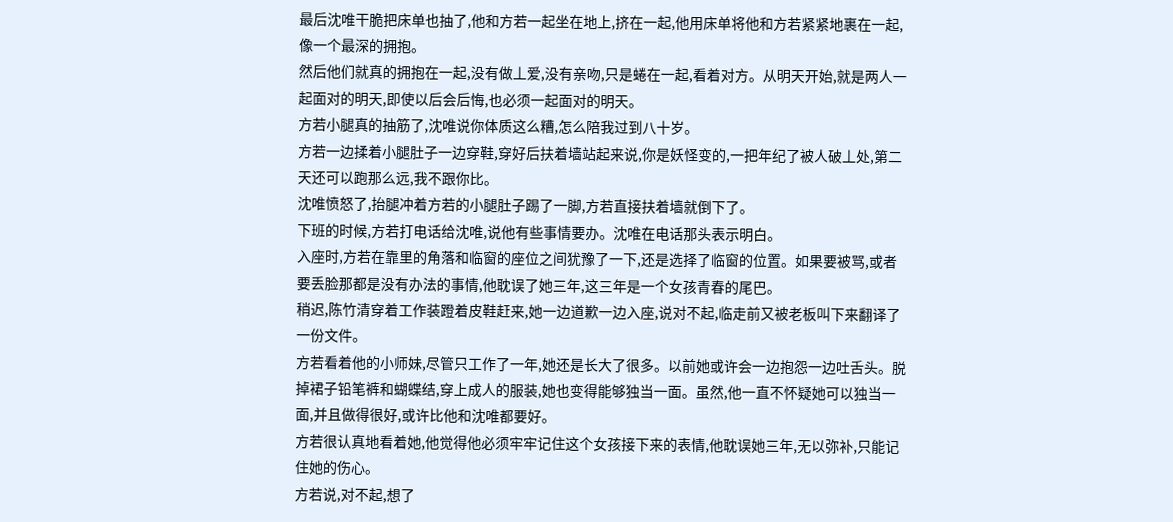最后沈唯干脆把床单也抽了,他和方若一起坐在地上,挤在一起,他用床单将他和方若紧紧地裹在一起,像一个最深的拥抱。
然后他们就真的拥抱在一起,没有做丄爱,没有亲吻,只是蜷在一起,看着对方。从明天开始,就是两人一起面对的明天,即使以后会后悔,也必须一起面对的明天。
方若小腿真的抽筋了,沈唯说你体质这么糟,怎么陪我过到八十岁。
方若一边揉着小腿肚子一边穿鞋,穿好后扶着墙站起来说,你是妖怪变的,一把年纪了被人破丄处,第二天还可以跑那么远,我不跟你比。
沈唯愤怒了,抬腿冲着方若的小腿肚子踢了一脚,方若直接扶着墙就倒下了。
下班的时候,方若打电话给沈唯,说他有些事情要办。沈唯在电话那头表示明白。
入座时,方若在靠里的角落和临窗的座位之间犹豫了一下,还是选择了临窗的位置。如果要被骂,或者要丢脸那都是没有办法的事情,他耽误了她三年,这三年是一个女孩青春的尾巴。
稍迟,陈竹清穿着工作装蹬着皮鞋赶来,她一边道歉一边入座,说对不起,临走前又被老板叫下来翻译了一份文件。
方若看着他的小师妹,尽管只工作了一年,她还是长大了很多。以前她或许会一边抱怨一边吐舌头。脱掉裙子铅笔裤和蝴蝶结,穿上成人的服装,她也变得能够独当一面。虽然,他一直不怀疑她可以独当一面,并且做得很好,或许比他和沈唯都要好。
方若很认真地看着她,他觉得他必须牢牢记住这个女孩接下来的表情,他耽误她三年,无以弥补,只能记住她的伤心。
方若说,对不起,想了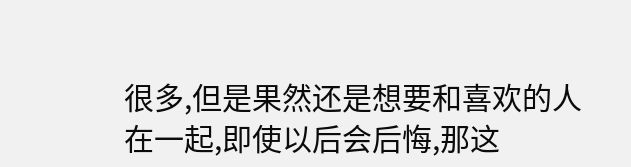很多,但是果然还是想要和喜欢的人在一起,即使以后会后悔,那这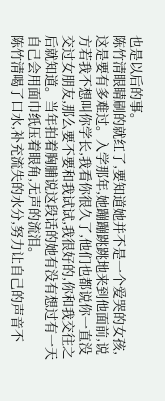也是以后的事。
陈竹清眼睛刷的就红了,要知道她并不是一个爱哭的女孩,这是要有多难过。入学那年,她蹦蹦跳跳地来到他面前,说方若我不想叫你学长,我看你很久了,他们也都说你一直没交过女朋友,那么要不要和我试试,我很好的,你和我交往之后就知道。当年拍着胸脯说这段话的她有没有想过有一天自己会用面巾纸压着眼角,无声的流泪。
陈竹清喝了口水,补充流失的水分,努力让自己的声音不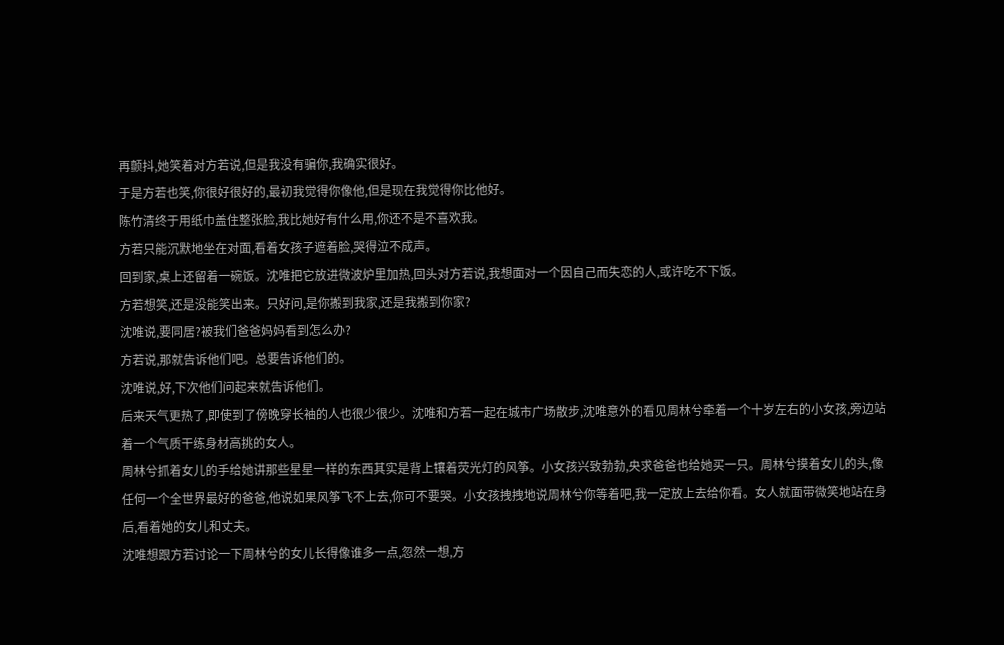再颤抖,她笑着对方若说,但是我没有骗你,我确实很好。
于是方若也笑,你很好很好的,最初我觉得你像他,但是现在我觉得你比他好。
陈竹清终于用纸巾盖住整张脸,我比她好有什么用,你还不是不喜欢我。
方若只能沉默地坐在对面,看着女孩子遮着脸,哭得泣不成声。
回到家,桌上还留着一碗饭。沈唯把它放进微波炉里加热,回头对方若说,我想面对一个因自己而失恋的人,或许吃不下饭。
方若想笑,还是没能笑出来。只好问,是你搬到我家,还是我搬到你家?
沈唯说,要同居?被我们爸爸妈妈看到怎么办?
方若说,那就告诉他们吧。总要告诉他们的。
沈唯说,好,下次他们问起来就告诉他们。
后来天气更热了,即使到了傍晚穿长袖的人也很少很少。沈唯和方若一起在城市广场散步,沈唯意外的看见周林兮牵着一个十岁左右的小女孩,旁边站着一个气质干练身材高挑的女人。
周林兮抓着女儿的手给她讲那些星星一样的东西其实是背上镶着荧光灯的风筝。小女孩兴致勃勃,央求爸爸也给她买一只。周林兮摸着女儿的头,像任何一个全世界最好的爸爸,他说如果风筝飞不上去,你可不要哭。小女孩拽拽地说周林兮你等着吧,我一定放上去给你看。女人就面带微笑地站在身后,看着她的女儿和丈夫。
沈唯想跟方若讨论一下周林兮的女儿长得像谁多一点,忽然一想,方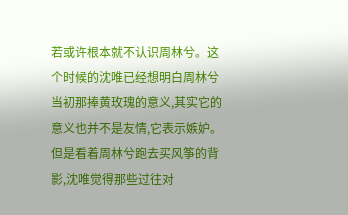若或许根本就不认识周林兮。这个时候的沈唯已经想明白周林兮当初那捧黄玫瑰的意义,其实它的意义也并不是友情,它表示嫉妒。
但是看着周林兮跑去买风筝的背影,沈唯觉得那些过往对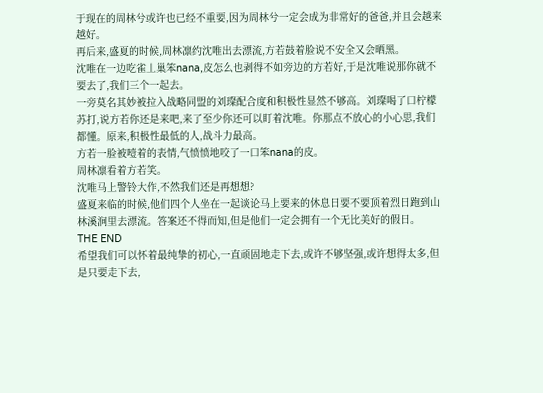于现在的周林兮或许也已经不重要,因为周林兮一定会成为非常好的爸爸,并且会越来越好。
再后来,盛夏的时候,周林凛约沈唯出去漂流,方若鼓着脸说不安全又会晒黑。
沈唯在一边吃雀丄巢笨nana,皮怎么也剥得不如旁边的方若好,于是沈唯说那你就不要去了,我们三个一起去。
一旁莫名其妙被拉入战略同盟的刘璨配合度和积极性显然不够高。刘璨喝了口柠檬苏打,说方若你还是来吧,来了至少你还可以盯着沈唯。你那点不放心的小心思,我们都懂。原来,积极性最低的人,战斗力最高。
方若一脸被噎着的表情,气愤愤地咬了一口笨nana的皮。
周林凛看着方若笑。
沈唯马上警铃大作,不然我们还是再想想?
盛夏来临的时候,他们四个人坐在一起谈论马上要来的休息日要不要顶着烈日跑到山林溪涧里去漂流。答案还不得而知,但是他们一定会拥有一个无比美好的假日。
THE END
希望我们可以怀着最纯挚的初心,一直顽固地走下去,或许不够坚强,或许想得太多,但是只要走下去,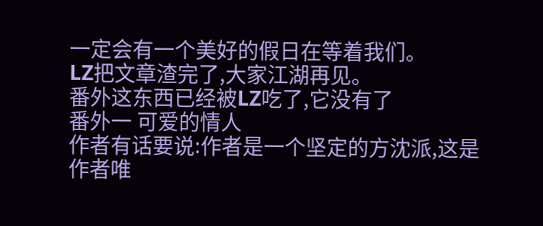一定会有一个美好的假日在等着我们。
LZ把文章渣完了,大家江湖再见。
番外这东西已经被LZ吃了,它没有了
番外一 可爱的情人
作者有话要说:作者是一个坚定的方沈派,这是作者唯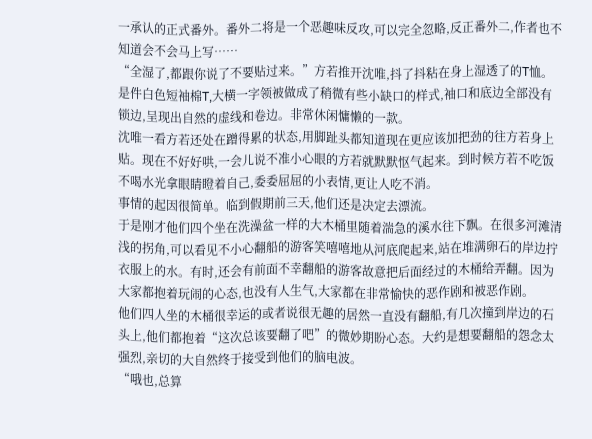一承认的正式番外。番外二将是一个恶趣味反攻,可以完全忽略,反正番外二,作者也不知道会不会马上写……
“全湿了,都跟你说了不要贴过来。”方若推开沈唯,抖了抖粘在身上湿透了的T恤。是件白色短袖棉T,大横一字领被做成了稍微有些小缺口的样式,袖口和底边全部没有锁边,呈现出自然的虚线和卷边。非常休闲慵懒的一款。
沈唯一看方若还处在蹭得累的状态,用脚趾头都知道现在更应该加把劲的往方若身上贴。现在不好好哄,一会儿说不准小心眼的方若就默默怄气起来。到时候方若不吃饭不喝水光拿眼睛瞪着自己,委委屈屈的小表情,更让人吃不消。
事情的起因很简单。临到假期前三天,他们还是决定去漂流。
于是刚才他们四个坐在洗澡盆一样的大木桶里随着湍急的溪水往下飘。在很多河滩清浅的拐角,可以看见不小心翻船的游客笑嘻嘻地从河底爬起来,站在堆满卵石的岸边拧衣服上的水。有时,还会有前面不幸翻船的游客故意把后面经过的木桶给弄翻。因为大家都抱着玩闹的心态,也没有人生气,大家都在非常愉快的恶作剧和被恶作剧。
他们四人坐的木桶很幸运的或者说很无趣的居然一直没有翻船,有几次撞到岸边的石头上,他们都抱着“这次总该要翻了吧”的微妙期盼心态。大约是想要翻船的怨念太强烈,亲切的大自然终于接受到他们的脑电波。
“哦也,总算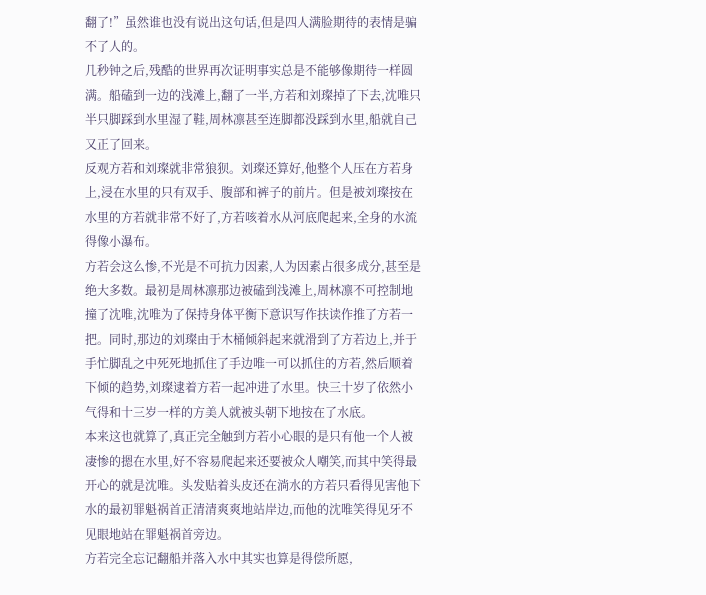翻了!”虽然谁也没有说出这句话,但是四人满脸期待的表情是骗不了人的。
几秒钟之后,残酷的世界再次证明事实总是不能够像期待一样圆满。船磕到一边的浅滩上,翻了一半,方若和刘璨掉了下去,沈唯只半只脚踩到水里湿了鞋,周林凛甚至连脚都没踩到水里,船就自己又正了回来。
反观方若和刘璨就非常狼狈。刘璨还算好,他整个人压在方若身上,浸在水里的只有双手、腹部和裤子的前片。但是被刘璨按在水里的方若就非常不好了,方若咳着水从河底爬起来,全身的水流得像小瀑布。
方若会这么惨,不光是不可抗力因素,人为因素占很多成分,甚至是绝大多数。最初是周林凛那边被磕到浅滩上,周林凛不可控制地撞了沈唯,沈唯为了保持身体平衡下意识写作扶读作推了方若一把。同时,那边的刘璨由于木桶倾斜起来就滑到了方若边上,并于手忙脚乱之中死死地抓住了手边唯一可以抓住的方若,然后顺着下倾的趋势,刘璨逮着方若一起冲进了水里。快三十岁了依然小气得和十三岁一样的方美人就被头朝下地按在了水底。
本来这也就算了,真正完全触到方若小心眼的是只有他一个人被凄惨的摁在水里,好不容易爬起来还要被众人嘲笑,而其中笑得最开心的就是沈唯。头发贴着头皮还在淌水的方若只看得见害他下水的最初罪魁祸首正清清爽爽地站岸边,而他的沈唯笑得见牙不见眼地站在罪魁祸首旁边。
方若完全忘记翻船并落入水中其实也算是得偿所愿,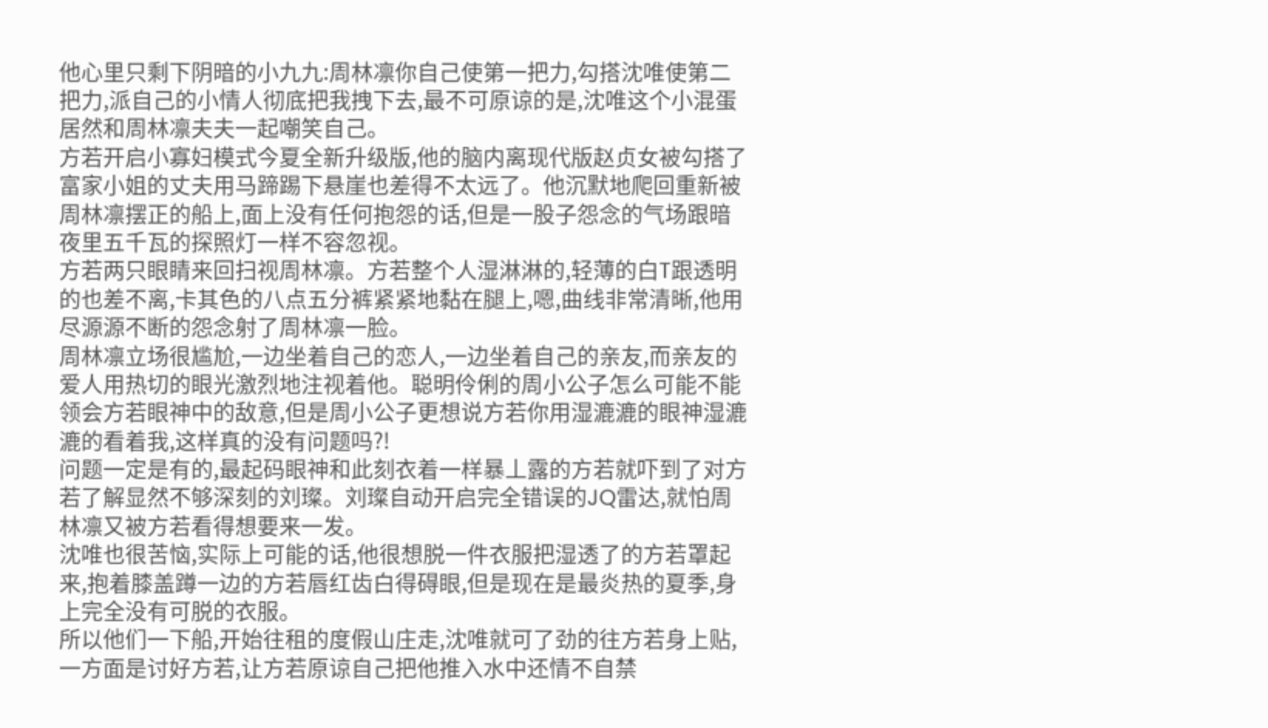他心里只剩下阴暗的小九九:周林凛你自己使第一把力,勾搭沈唯使第二把力,派自己的小情人彻底把我拽下去,最不可原谅的是,沈唯这个小混蛋居然和周林凛夫夫一起嘲笑自己。
方若开启小寡妇模式今夏全新升级版,他的脑内离现代版赵贞女被勾搭了富家小姐的丈夫用马蹄踢下悬崖也差得不太远了。他沉默地爬回重新被周林凛摆正的船上,面上没有任何抱怨的话,但是一股子怨念的气场跟暗夜里五千瓦的探照灯一样不容忽视。
方若两只眼睛来回扫视周林凛。方若整个人湿淋淋的,轻薄的白T跟透明的也差不离,卡其色的八点五分裤紧紧地黏在腿上,嗯,曲线非常清晰,他用尽源源不断的怨念射了周林凛一脸。
周林凛立场很尴尬,一边坐着自己的恋人,一边坐着自己的亲友,而亲友的爱人用热切的眼光激烈地注视着他。聪明伶俐的周小公子怎么可能不能领会方若眼神中的敌意,但是周小公子更想说方若你用湿漉漉的眼神湿漉漉的看着我,这样真的没有问题吗?!
问题一定是有的,最起码眼神和此刻衣着一样暴丄露的方若就吓到了对方若了解显然不够深刻的刘璨。刘璨自动开启完全错误的JQ雷达,就怕周林凛又被方若看得想要来一发。
沈唯也很苦恼,实际上可能的话,他很想脱一件衣服把湿透了的方若罩起来,抱着膝盖蹲一边的方若唇红齿白得碍眼,但是现在是最炎热的夏季,身上完全没有可脱的衣服。
所以他们一下船,开始往租的度假山庄走,沈唯就可了劲的往方若身上贴,一方面是讨好方若,让方若原谅自己把他推入水中还情不自禁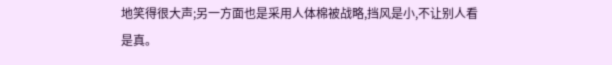地笑得很大声;另一方面也是采用人体棉被战略,挡风是小,不让别人看是真。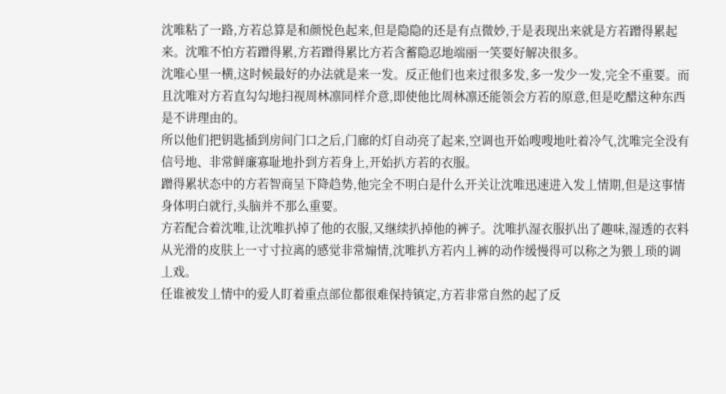沈唯粘了一路,方若总算是和颜悦色起来,但是隐隐的还是有点微妙,于是表现出来就是方若蹭得累起来。沈唯不怕方若蹭得累,方若蹭得累比方若含蓄隐忍地端丽一笑要好解决很多。
沈唯心里一横,这时候最好的办法就是来一发。反正他们也来过很多发,多一发少一发,完全不重要。而且沈唯对方若直勾勾地扫视周林凛同样介意,即使他比周林凛还能领会方若的原意,但是吃醋这种东西是不讲理由的。
所以他们把钥匙插到房间门口之后,门廊的灯自动亮了起来,空调也开始嗖嗖地吐着冷气,沈唯完全没有信号地、非常鲜廉寡耻地扑到方若身上,开始扒方若的衣服。
蹭得累状态中的方若智商呈下降趋势,他完全不明白是什么开关让沈唯迅速进入发丄情期,但是这事情身体明白就行,头脑并不那么重要。
方若配合着沈唯,让沈唯扒掉了他的衣服,又继续扒掉他的裤子。沈唯扒湿衣服扒出了趣味,湿透的衣料从光滑的皮肤上一寸寸拉离的感觉非常煽情,沈唯扒方若内丄裤的动作缓慢得可以称之为猥丄琐的调丄戏。
任谁被发丄情中的爱人盯着重点部位都很难保持镇定,方若非常自然的起了反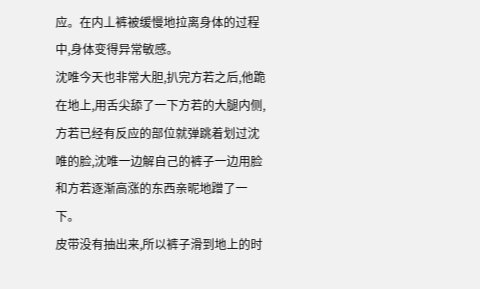应。在内丄裤被缓慢地拉离身体的过程中,身体变得异常敏感。
沈唯今天也非常大胆,扒完方若之后,他跪在地上,用舌尖舔了一下方若的大腿内侧,方若已经有反应的部位就弹跳着划过沈唯的脸,沈唯一边解自己的裤子一边用脸和方若逐渐高涨的东西亲昵地蹭了一下。
皮带没有抽出来,所以裤子滑到地上的时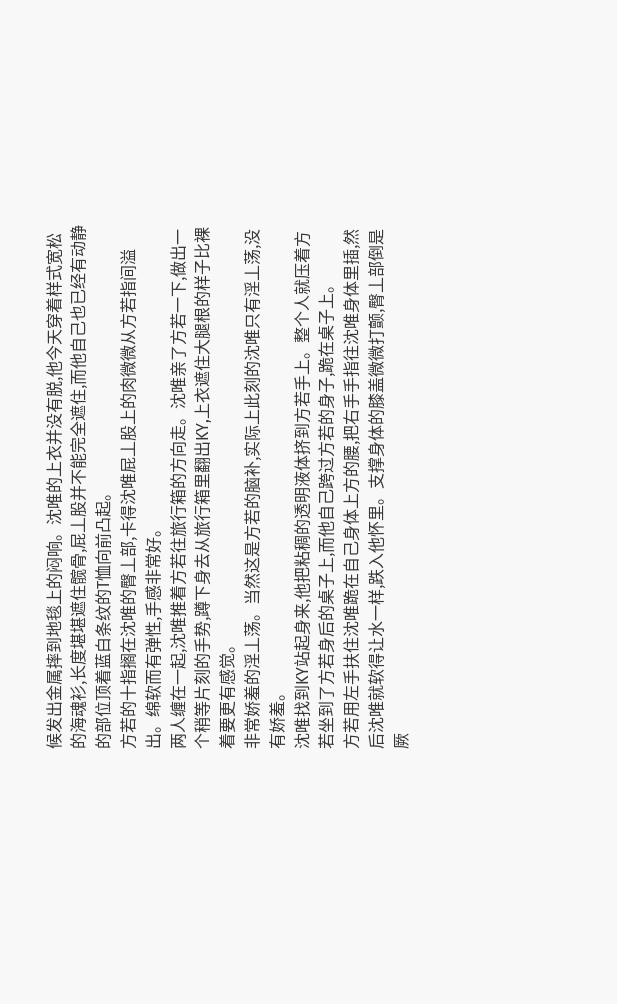候发出金属摔到地毯上的闷响。沈唯的上衣并没有脱,他今天穿着样式宽松的海魂衫,长度堪堪遮住髋骨,屁丄股并不能完全遮住,而他自己也已经有动静的部位顶着蓝白条纹的T恤向前凸起。
方若的十指搁在沈唯的臀丄部,卡得沈唯屁丄股上的肉微微从方若指间溢出。绵软而有弹性,手感非常好。
两人缠在一起,沈唯推着方若往旅行箱的方向走。沈唯亲了方若一下,做出一个稍等片刻的手势,蹲下身去从旅行箱里翻出KY,上衣遮住大腿根的样子比裸着要更有感觉。
非常娇羞的淫丄荡。当然这是方若的脑补,实际上此刻的沈唯只有淫丄荡,没有娇羞。
沈唯找到KY站起身来,他把粘稠的透明液体挤到方若手上。整个人就压着方若坐到了方若身后的桌子上,而他自己跨过方若的身子,跪在桌子上。
方若用左手扶住沈唯跪在自己身体上方的腰,把右手手指往沈唯身体里插,然后沈唯就软得让水一样,跌入他怀里。支撑身体的膝盖微微打颤,臀丄部倒是厥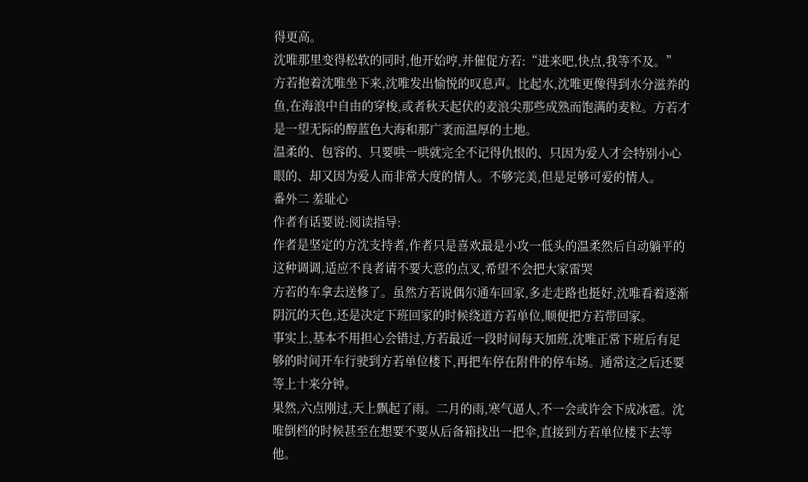得更高。
沈唯那里变得松软的同时,他开始哼,并催促方若:“进来吧,快点,我等不及。”
方若抱着沈唯坐下来,沈唯发出愉悦的叹息声。比起水,沈唯更像得到水分滋养的鱼,在海浪中自由的穿梭,或者秋天起伏的麦浪尖那些成熟而饱满的麦粒。方若才是一望无际的醇蓝色大海和那广袤而温厚的土地。
温柔的、包容的、只要哄一哄就完全不记得仇恨的、只因为爱人才会特别小心眼的、却又因为爱人而非常大度的情人。不够完美,但是足够可爱的情人。
番外二 羞耻心
作者有话要说:阅读指导:
作者是坚定的方沈支持者,作者只是喜欢最是小攻一低头的温柔然后自动躺平的这种调调,适应不良者请不要大意的点叉,希望不会把大家雷哭
方若的车拿去送修了。虽然方若说偶尔通车回家,多走走路也挺好,沈唯看着逐渐阴沉的天色,还是决定下班回家的时候绕道方若单位,顺便把方若带回家。
事实上,基本不用担心会错过,方若最近一段时间每天加班,沈唯正常下班后有足够的时间开车行驶到方若单位楼下,再把车停在附件的停车场。通常这之后还要等上十来分钟。
果然,六点刚过,天上飘起了雨。二月的雨,寒气逼人,不一会或许会下成冰雹。沈唯倒档的时候甚至在想要不要从后备箱找出一把伞,直接到方若单位楼下去等他。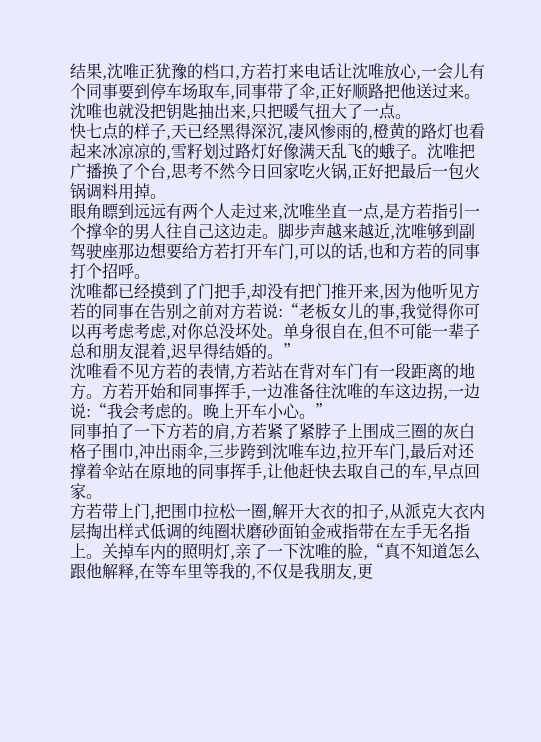结果,沈唯正犹豫的档口,方若打来电话让沈唯放心,一会儿有个同事要到停车场取车,同事带了伞,正好顺路把他送过来。沈唯也就没把钥匙抽出来,只把暖气扭大了一点。
快七点的样子,天已经黑得深沉,凄风惨雨的,橙黄的路灯也看起来冰凉凉的,雪籽划过路灯好像满天乱飞的蛾子。沈唯把广播换了个台,思考不然今日回家吃火锅,正好把最后一包火锅调料用掉。
眼角瞟到远远有两个人走过来,沈唯坐直一点,是方若指引一个撑伞的男人往自己这边走。脚步声越来越近,沈唯够到副驾驶座那边想要给方若打开车门,可以的话,也和方若的同事打个招呼。
沈唯都已经摸到了门把手,却没有把门推开来,因为他听见方若的同事在告别之前对方若说:“老板女儿的事,我觉得你可以再考虑考虑,对你总没坏处。单身很自在,但不可能一辈子总和朋友混着,迟早得结婚的。”
沈唯看不见方若的表情,方若站在背对车门有一段距离的地方。方若开始和同事挥手,一边准备往沈唯的车这边拐,一边说:“我会考虑的。晚上开车小心。”
同事拍了一下方若的肩,方若紧了紧脖子上围成三圈的灰白格子围巾,冲出雨伞,三步跨到沈唯车边,拉开车门,最后对还撑着伞站在原地的同事挥手,让他赶快去取自己的车,早点回家。
方若带上门,把围巾拉松一圈,解开大衣的扣子,从派克大衣内层掏出样式低调的纯圈状磨砂面铂金戒指带在左手无名指上。关掉车内的照明灯,亲了一下沈唯的脸,“真不知道怎么跟他解释,在等车里等我的,不仅是我朋友,更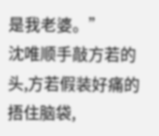是我老婆。”
沈唯顺手敲方若的头,方若假装好痛的捂住脑袋,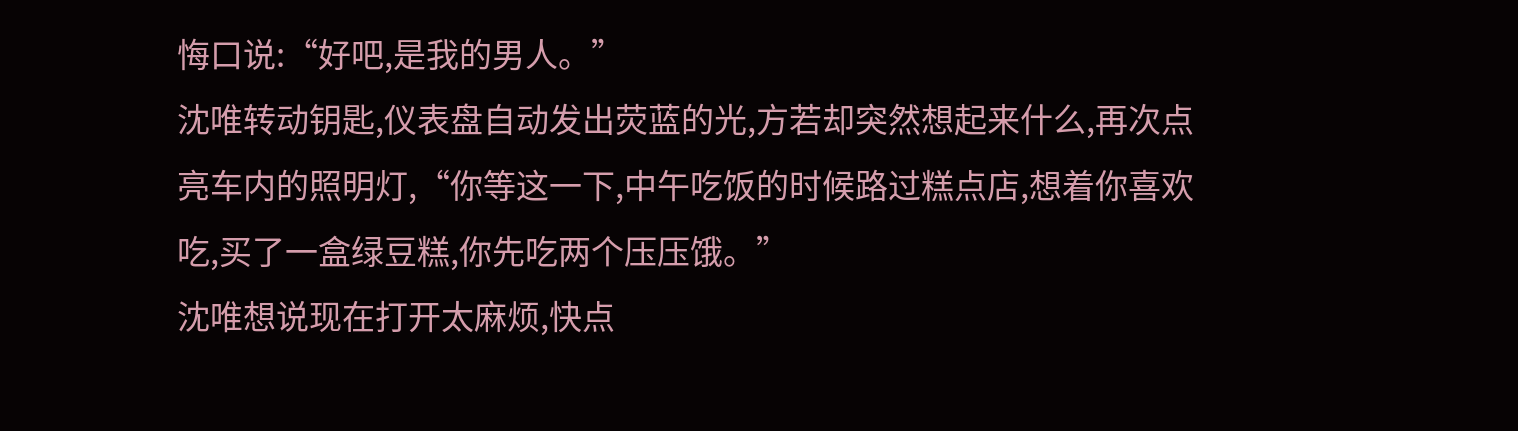悔口说:“好吧,是我的男人。”
沈唯转动钥匙,仪表盘自动发出荧蓝的光,方若却突然想起来什么,再次点亮车内的照明灯,“你等这一下,中午吃饭的时候路过糕点店,想着你喜欢吃,买了一盒绿豆糕,你先吃两个压压饿。”
沈唯想说现在打开太麻烦,快点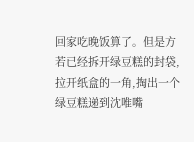回家吃晚饭算了。但是方若已经拆开绿豆糕的封袋,拉开纸盒的一角,掏出一个绿豆糕递到沈唯嘴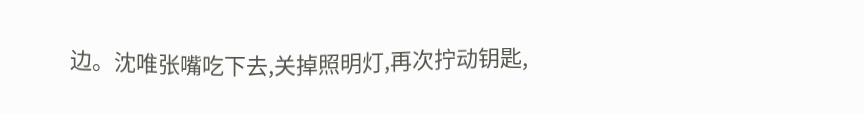边。沈唯张嘴吃下去,关掉照明灯,再次拧动钥匙,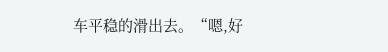车平稳的滑出去。“嗯,好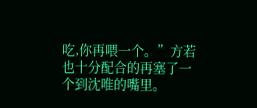吃,你再喂一个。”方若也十分配合的再塞了一个到沈唯的嘴里。